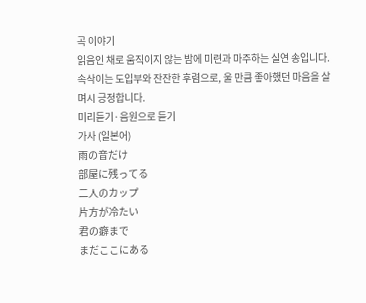곡 이야기
읽음인 채로 움직이지 않는 밤에 미련과 마주하는 실연 송입니다. 속삭이는 도입부와 잔잔한 후렴으로, 울 만큼 좋아했던 마음을 살며시 긍정합니다.
미리듣기·음원으로 듣기
가사 (일본어)
雨の音だけ
部屋に残ってる
二人のカップ
片方が冷たい
君の癖まで
まだここにある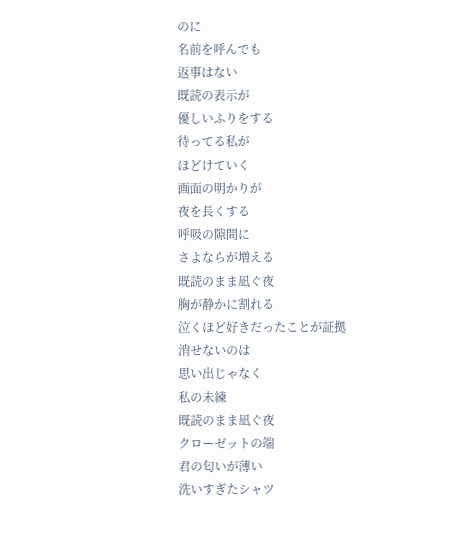のに
名前を呼んでも
返事はない
既読の表示が
優しいふりをする
待ってる私が
ほどけていく
画面の明かりが
夜を長くする
呼吸の隙間に
さよならが増える
既読のまま凪ぐ夜
胸が静かに割れる
泣くほど好きだったことが証拠
消せないのは
思い出じゃなく
私の未練
既読のまま凪ぐ夜
クローゼットの端
君の匂いが薄い
洗いすぎたシャツ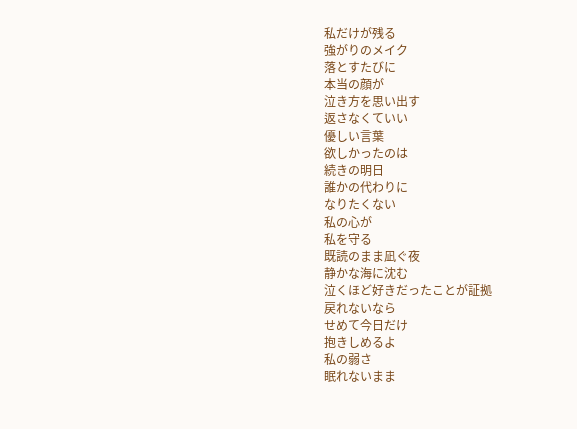私だけが残る
強がりのメイク
落とすたびに
本当の顔が
泣き方を思い出す
返さなくていい
優しい言葉
欲しかったのは
続きの明日
誰かの代わりに
なりたくない
私の心が
私を守る
既読のまま凪ぐ夜
静かな海に沈む
泣くほど好きだったことが証拠
戻れないなら
せめて今日だけ
抱きしめるよ
私の弱さ
眠れないまま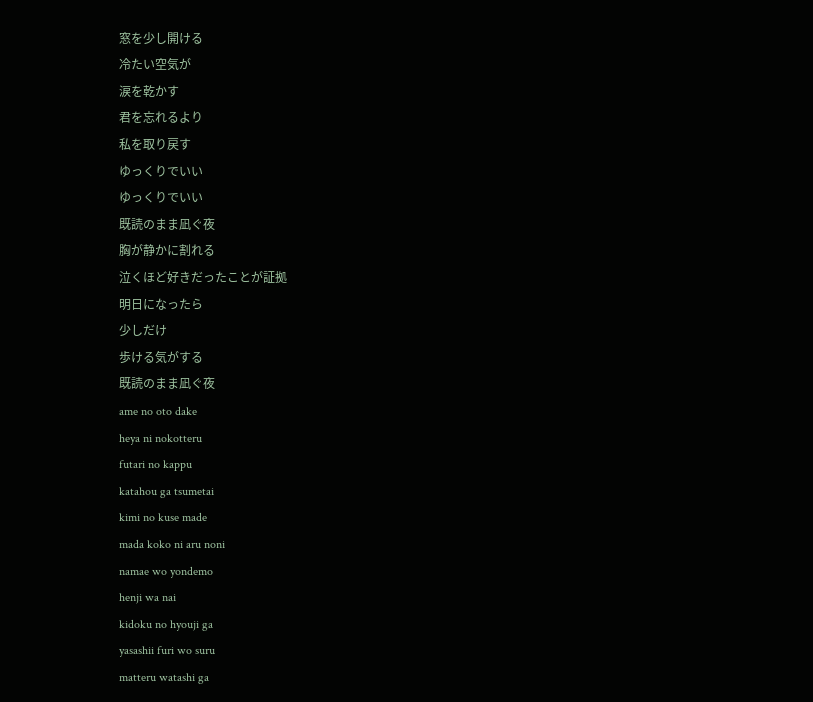窓を少し開ける
冷たい空気が
涙を乾かす
君を忘れるより
私を取り戻す
ゆっくりでいい
ゆっくりでいい
既読のまま凪ぐ夜
胸が静かに割れる
泣くほど好きだったことが証拠
明日になったら
少しだけ
歩ける気がする
既読のまま凪ぐ夜
ame no oto dake
heya ni nokotteru
futari no kappu
katahou ga tsumetai
kimi no kuse made
mada koko ni aru noni
namae wo yondemo
henji wa nai
kidoku no hyouji ga
yasashii furi wo suru
matteru watashi ga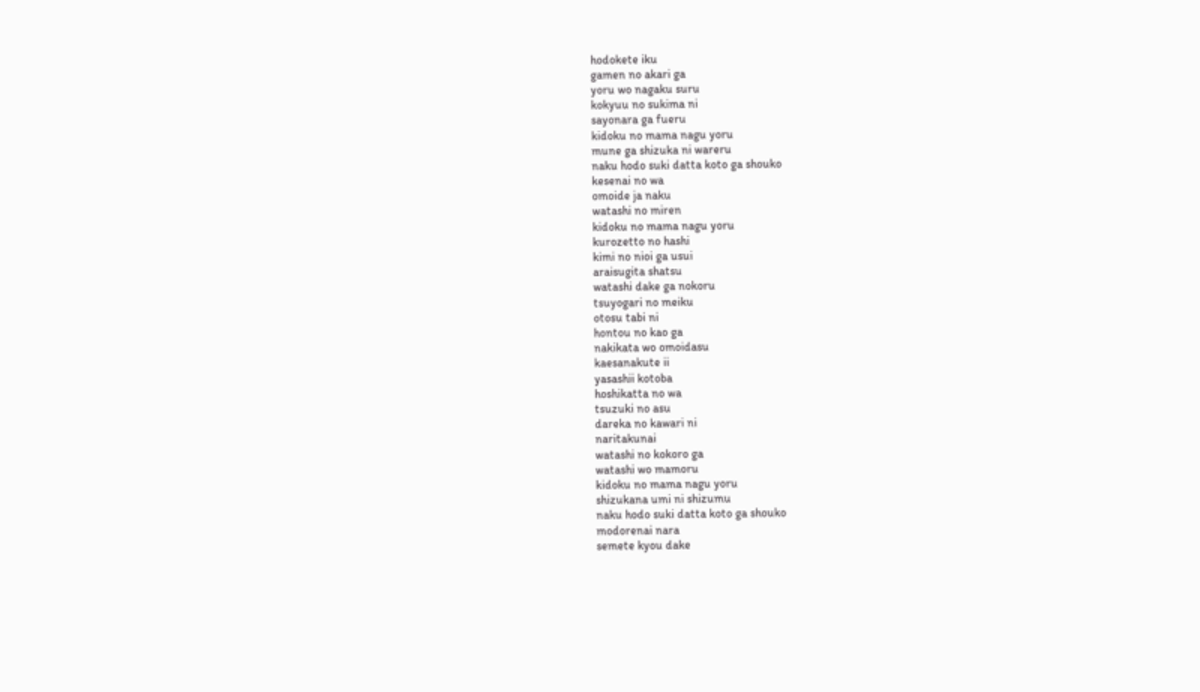hodokete iku
gamen no akari ga
yoru wo nagaku suru
kokyuu no sukima ni
sayonara ga fueru
kidoku no mama nagu yoru
mune ga shizuka ni wareru
naku hodo suki datta koto ga shouko
kesenai no wa
omoide ja naku
watashi no miren
kidoku no mama nagu yoru
kurozetto no hashi
kimi no nioi ga usui
araisugita shatsu
watashi dake ga nokoru
tsuyogari no meiku
otosu tabi ni
hontou no kao ga
nakikata wo omoidasu
kaesanakute ii
yasashii kotoba
hoshikatta no wa
tsuzuki no asu
dareka no kawari ni
naritakunai
watashi no kokoro ga
watashi wo mamoru
kidoku no mama nagu yoru
shizukana umi ni shizumu
naku hodo suki datta koto ga shouko
modorenai nara
semete kyou dake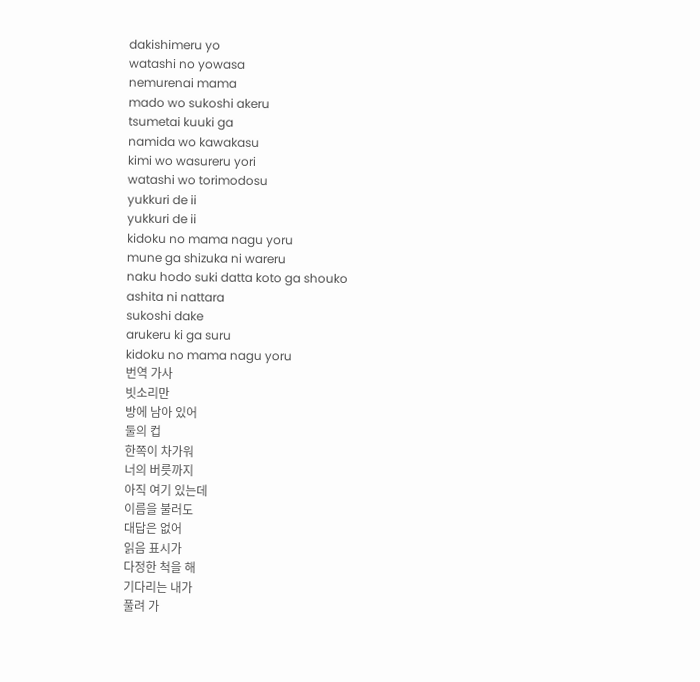dakishimeru yo
watashi no yowasa
nemurenai mama
mado wo sukoshi akeru
tsumetai kuuki ga
namida wo kawakasu
kimi wo wasureru yori
watashi wo torimodosu
yukkuri de ii
yukkuri de ii
kidoku no mama nagu yoru
mune ga shizuka ni wareru
naku hodo suki datta koto ga shouko
ashita ni nattara
sukoshi dake
arukeru ki ga suru
kidoku no mama nagu yoru
번역 가사
빗소리만
방에 남아 있어
둘의 컵
한쪽이 차가워
너의 버릇까지
아직 여기 있는데
이름을 불러도
대답은 없어
읽음 표시가
다정한 척을 해
기다리는 내가
풀려 가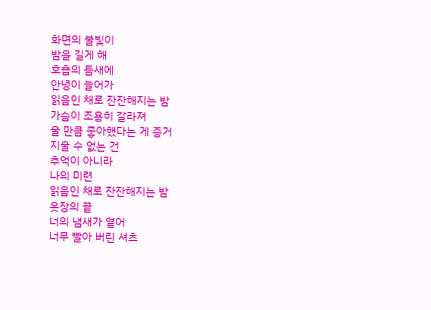화면의 불빛이
밤을 길게 해
호흡의 틈새에
안녕이 늘어가
읽음인 채로 잔잔해지는 밤
가슴이 조용히 갈라져
울 만큼 좋아했다는 게 증거
지울 수 없는 건
추억이 아니라
나의 미련
읽음인 채로 잔잔해지는 밤
옷장의 끝
너의 냄새가 옅어
너무 빨아 버린 셔츠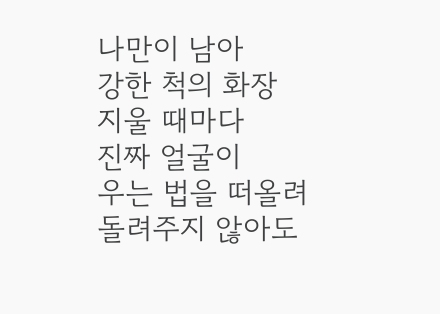나만이 남아
강한 척의 화장
지울 때마다
진짜 얼굴이
우는 법을 떠올려
돌려주지 않아도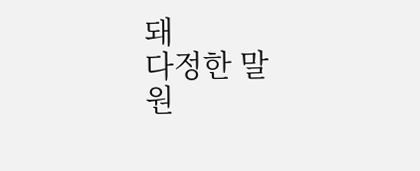돼
다정한 말
원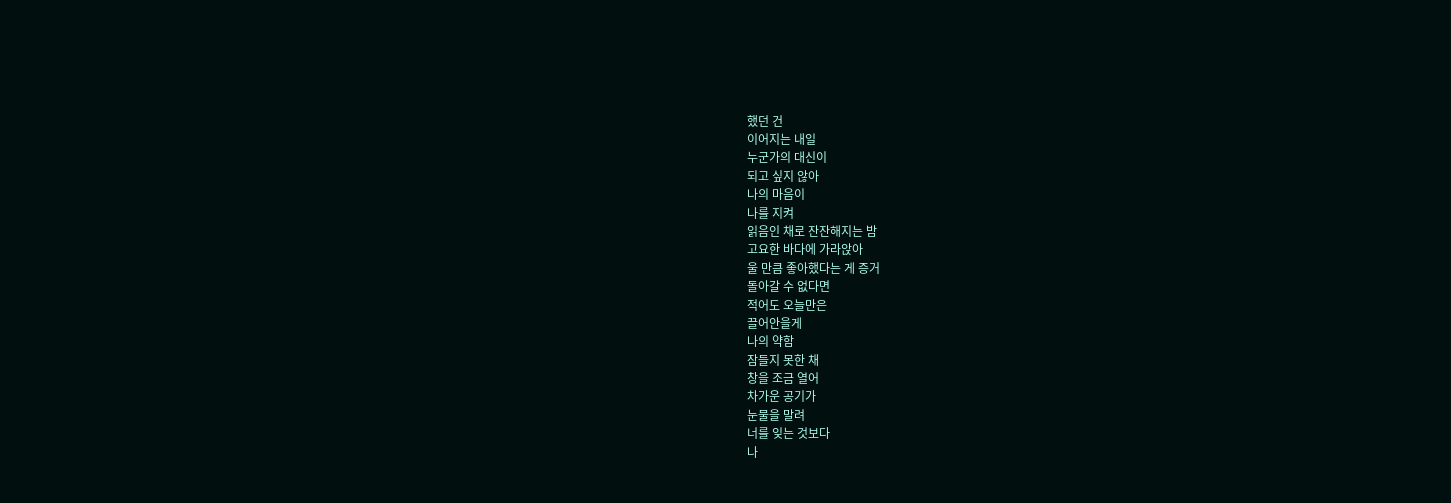했던 건
이어지는 내일
누군가의 대신이
되고 싶지 않아
나의 마음이
나를 지켜
읽음인 채로 잔잔해지는 밤
고요한 바다에 가라앉아
울 만큼 좋아했다는 게 증거
돌아갈 수 없다면
적어도 오늘만은
끌어안을게
나의 약함
잠들지 못한 채
창을 조금 열어
차가운 공기가
눈물을 말려
너를 잊는 것보다
나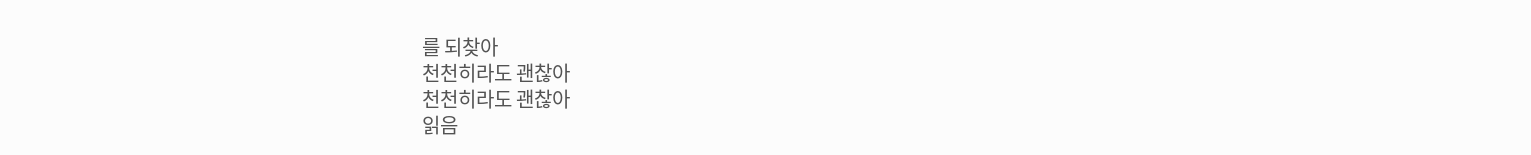를 되찾아
천천히라도 괜찮아
천천히라도 괜찮아
읽음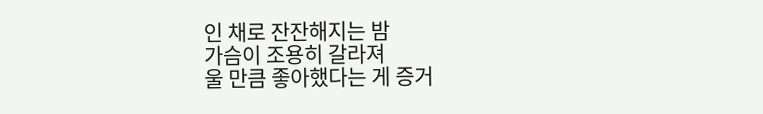인 채로 잔잔해지는 밤
가슴이 조용히 갈라져
울 만큼 좋아했다는 게 증거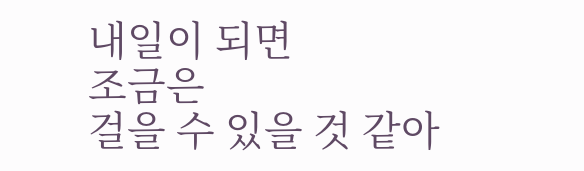내일이 되면
조금은
걸을 수 있을 것 같아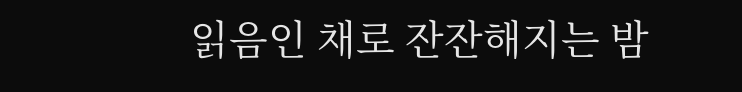읽음인 채로 잔잔해지는 밤